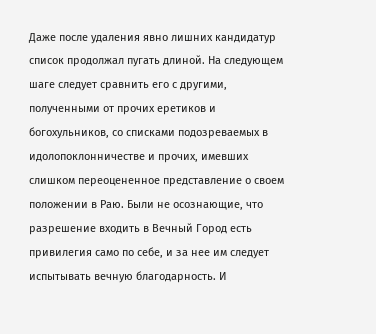Даже после удаления явно лишних кандидатур список продолжал пугать длиной. На следующем шаге следует сравнить его с другими, полученными от прочих еретиков и богохульников, со списками подозреваемых в идолопоклонничестве и прочих, имевших слишком переоцененное представление о своем положении в Раю. Были не осознающие, что разрешение входить в Вечный Город есть привилегия само по себе, и за нее им следует испытывать вечную благодарность. И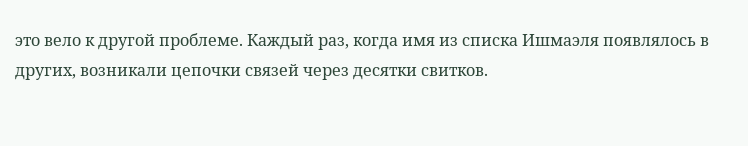это вело к другой проблеме. Каждый раз, когда имя из списка Ишмаэля появлялось в других, возникали цепочки связей через десятки свитков.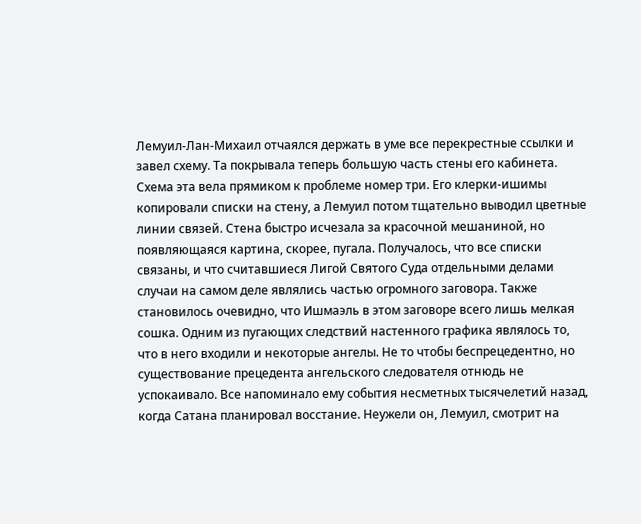Лемуил-Лан-Михаил отчаялся держать в уме все перекрестные ссылки и завел схему. Та покрывала теперь большую часть стены его кабинета.
Схема эта вела прямиком к проблеме номер три. Его клерки-ишимы копировали списки на стену, а Лемуил потом тщательно выводил цветные линии связей. Стена быстро исчезала за красочной мешаниной, но появляющаяся картина, скорее, пугала. Получалось, что все списки связаны, и что считавшиеся Лигой Святого Суда отдельными делами случаи на самом деле являлись частью огромного заговора. Также становилось очевидно, что Ишмаэль в этом заговоре всего лишь мелкая сошка. Одним из пугающих следствий настенного графика являлось то, что в него входили и некоторые ангелы. Не то чтобы беспрецедентно, но существование прецедента ангельского следователя отнюдь не успокаивало. Все напоминало ему события несметных тысячелетий назад, когда Сатана планировал восстание. Неужели он, Лемуил, смотрит на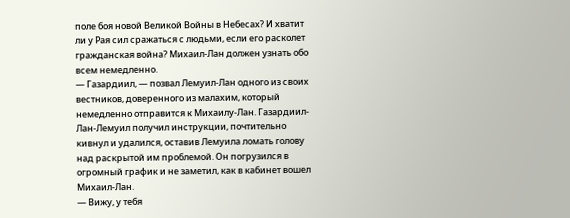поле боя новой Великой Войны в Небесах? И хватит ли у Рая сил сражаться с людьми, если его расколет гражданская война? Михаил-Лан должен узнать обо всем немедленно.
— Газардиил, — позвал Лемуил-Лан одного из своих вестников, доверенного из малахим, который немедленно отправится к Михаилу-Лан. Газардиил-Лан-Лемуил получил инструкции, почтительно кивнул и удалился, оставив Лемуила ломать голову над раскрытой им проблемой. Он погрузился в огромный график и не заметил, как в кабинет вошел Михаил-Лан.
— Вижу, у тебя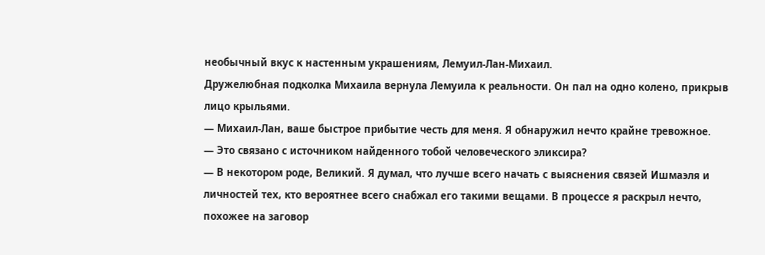необычный вкус к настенным украшениям, Лемуил-Лан-Михаил.
Дружелюбная подколка Михаила вернула Лемуила к реальности. Он пал на одно колено, прикрыв лицо крыльями.
— Михаил-Лан, ваше быстрое прибытие честь для меня. Я обнаружил нечто крайне тревожное.
— Это связано с источником найденного тобой человеческого эликсира?
— В некотором роде, Великий. Я думал, что лучше всего начать с выяснения связей Ишмаэля и личностей тех, кто вероятнее всего снабжал его такими вещами. В процессе я раскрыл нечто, похожее на заговор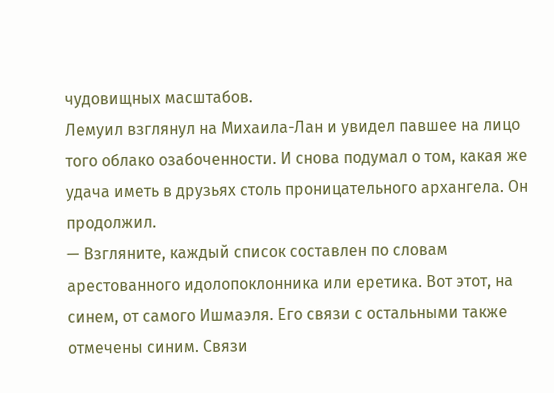чудовищных масштабов.
Лемуил взглянул на Михаила-Лан и увидел павшее на лицо того облако озабоченности. И снова подумал о том, какая же удача иметь в друзьях столь проницательного архангела. Он продолжил.
— Взгляните, каждый список составлен по словам арестованного идолопоклонника или еретика. Вот этот, на синем, от самого Ишмаэля. Его связи с остальными также отмечены синим. Связи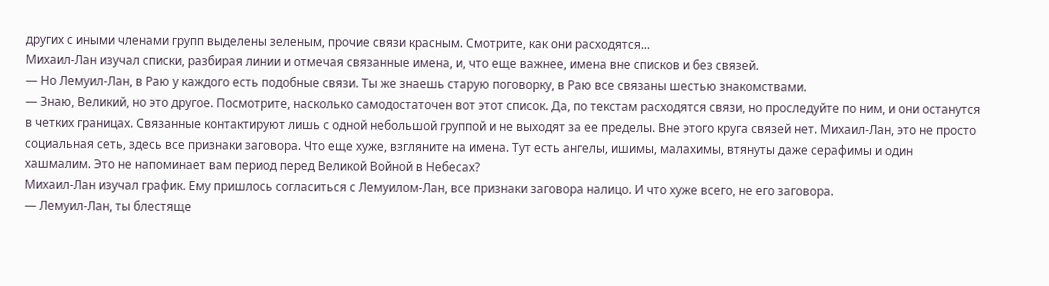других с иными членами групп выделены зеленым, прочие связи красным. Смотрите, как они расходятся...
Михаил-Лан изучал списки, разбирая линии и отмечая связанные имена, и, что еще важнее, имена вне списков и без связей.
— Но Лемуил-Лан, в Раю у каждого есть подобные связи. Ты же знаешь старую поговорку, в Раю все связаны шестью знакомствами.
— Знаю, Великий, но это другое. Посмотрите, насколько самодостаточен вот этот список. Да, по текстам расходятся связи, но проследуйте по ним, и они останутся в четких границах. Связанные контактируют лишь с одной небольшой группой и не выходят за ее пределы. Вне этого круга связей нет. Михаил-Лан, это не просто социальная сеть, здесь все признаки заговора. Что еще хуже, взгляните на имена. Тут есть ангелы, ишимы, малахимы, втянуты даже серафимы и один хашмалим. Это не напоминает вам период перед Великой Войной в Небесах?
Михаил-Лан изучал график. Ему пришлось согласиться с Лемуилом-Лан, все признаки заговора налицо. И что хуже всего, не его заговора.
— Лемуил-Лан, ты блестяще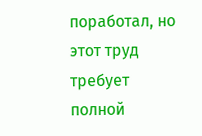поработал, но этот труд требует полной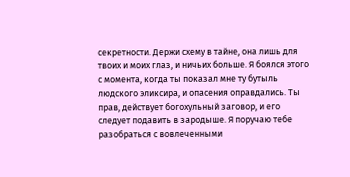секретности. Держи схему в тайне, она лишь для твоих и моих глаз, и ничьих больше. Я боялся этого с момента, когда ты показал мне ту бутыль людского эликсира, и опасения оправдались. Ты прав, действует богохульный заговор, и его следует подавить в зародыше. Я поручаю тебе разобраться с вовлеченными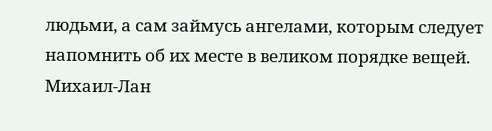людьми, а сам займусь ангелами, которым следует напомнить об их месте в великом порядке вещей.
Михаил-Лан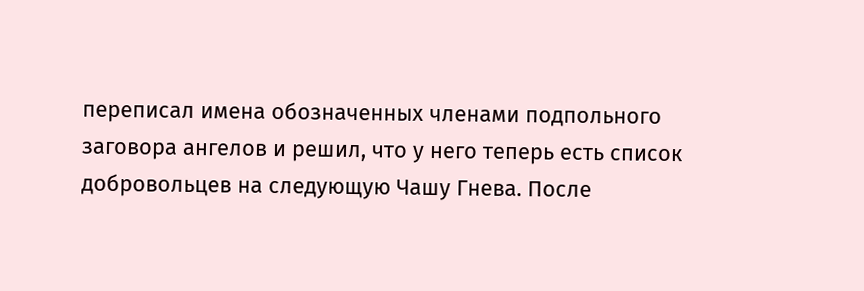переписал имена обозначенных членами подпольного заговора ангелов и решил, что у него теперь есть список добровольцев на следующую Чашу Гнева. После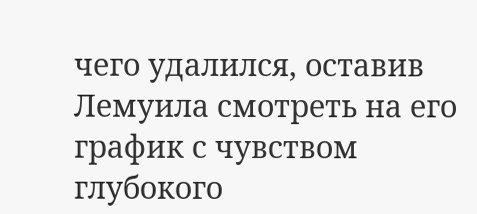чего удалился, оставив Лемуила смотреть на его график с чувством глубокого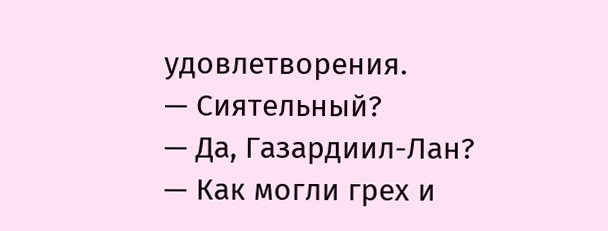удовлетворения.
— Сиятельный?
— Да, Газардиил-Лан?
— Как могли грех и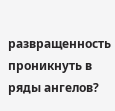развращенность проникнуть в ряды ангелов?